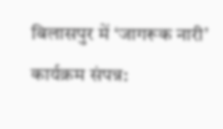बिलासपुर में ‘जागरूक नारी’ कार्यक्रम संपन्न: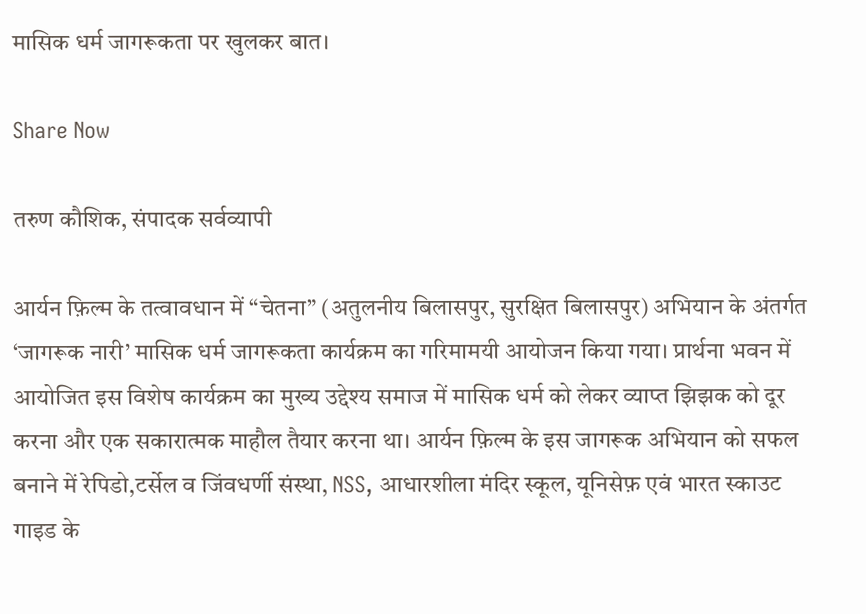मासिक धर्म जागरूकता पर खुलकर बात।

Share Now

तरुण कौशिक, संपादक सर्वव्यापी

आर्यन फ़िल्म के तत्वावधान में “चेतना” (अतुलनीय बिलासपुर, सुरक्षित बिलासपुर) अभियान के अंतर्गत ‘जागरूक नारी’ मासिक धर्म जागरूकता कार्यक्रम का गरिमामयी आयोजन किया गया। प्रार्थना भवन में आयोजित इस विशेष कार्यक्रम का मुख्य उद्देश्य समाज में मासिक धर्म को लेकर व्याप्त झिझक को दूर करना और एक सकारात्मक माहौल तैयार करना था। आर्यन फ़िल्म के इस जागरूक अभियान को सफल बनाने में रेपिडो,टर्सेल व जिंवधर्णी संस्था, NSS, आधारशीला मंदिर स्कूल, यूनिसेफ़ एवं भारत स्काउट गाइड के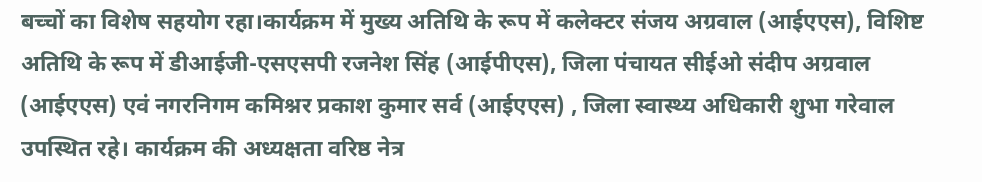बच्चों का विशेष सहयोग रहा।कार्यक्रम में मुख्य अतिथि के रूप में कलेक्टर संजय अग्रवाल (आईएएस), विशिष्ट अतिथि के रूप में डीआईजी-एसएसपी रजनेश सिंह (आईपीएस), जिला पंचायत सीईओ संदीप अग्रवाल (आईएएस) एवं नगरनिगम कमिश्नर प्रकाश कुमार सर्व (आईएएस) , जिला स्वास्थ्य अधिकारी शुभा गरेवाल उपस्थित रहे। कार्यक्रम की अध्यक्षता वरिष्ठ नेत्र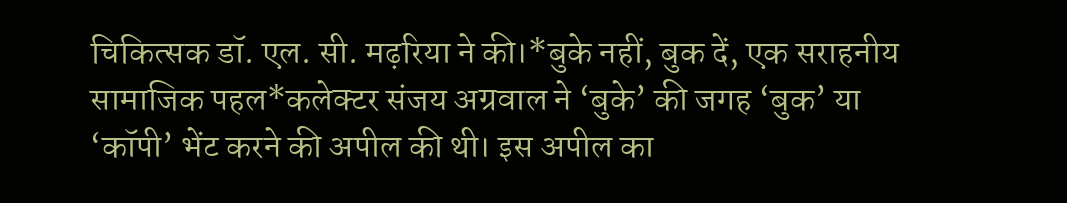चिकित्सक डॉ. एल. सी. मढ़रिया ने की।*बुके नहीं, बुक दें, एक सराहनीय सामाजिक पहल*कलेक्टर संजय अग्रवाल ने ‘बुके’ की जगह ‘बुक’ या ‘कॉपी’ भेंट करने की अपील की थी। इस अपील का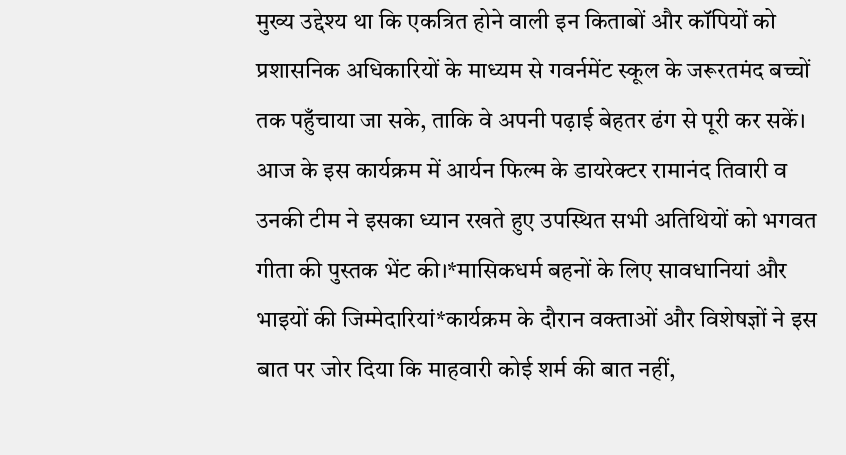मुख्य उद्देश्य था कि एकत्रित होने वाली इन किताबों और कॉपियों को प्रशासनिक अधिकारियों के माध्यम से गवर्नमेंट स्कूल के जरूरतमंद बच्चों तक पहुँचाया जा सके, ताकि वे अपनी पढ़ाई बेहतर ढंग से पूरी कर सकें। आज के इस कार्यक्रम में आर्यन फिल्म के डायरेक्टर रामानंद तिवारी व उनकी टीम ने इसका ध्यान रखते हुए उपस्थित सभी अतिथियों को भगवत गीता की पुस्तक भेंट की।*मासिकधर्म बहनों के लिए सावधानियां और भाइयों की जिम्मेदारियां*कार्यक्रम के दौरान वक्ताओं और विशेषज्ञों ने इस बात पर जोर दिया कि माहवारी कोई शर्म की बात नहीं,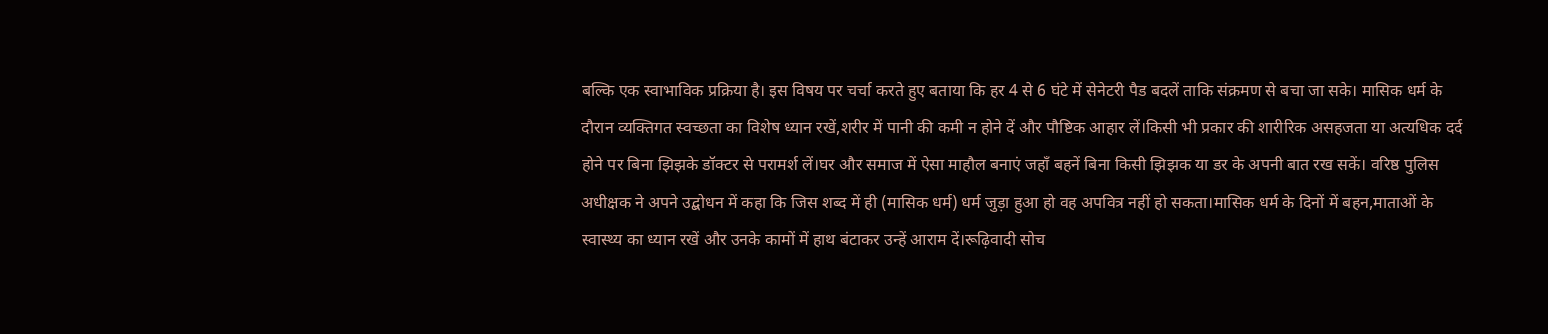बल्कि एक स्वाभाविक प्रक्रिया है। इस विषय पर चर्चा करते हुए बताया कि हर 4 से 6 घंटे में सेनेटरी पैड बदलें ताकि संक्रमण से बचा जा सके। मासिक धर्म के दौरान व्यक्तिगत स्वच्छता का विशेष ध्यान रखें,शरीर में पानी की कमी न होने दें और पौष्टिक आहार लें।किसी भी प्रकार की शारीरिक असहजता या अत्यधिक दर्द होने पर बिना झिझके डॉक्टर से परामर्श लें।घर और समाज में ऐसा माहौल बनाएं जहाँ बहनें बिना किसी झिझक या डर के अपनी बात रख सकें। वरिष्ठ पुलिस अधीक्षक ने अपने उद्बोधन में कहा कि जिस शब्द में ही (मासिक धर्म) धर्म जुड़ा हुआ हो वह अपवित्र नहीं हो सकता।मासिक धर्म के दिनों में बहन,माताओं के स्वास्थ्य का ध्यान रखें और उनके कामों में हाथ बंटाकर उन्हें आराम दें।रूढ़िवादी सोच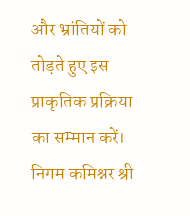और भ्रांतियों को तोड़ते हुए इस प्राकृतिक प्रक्रिया का सम्मान करें। निगम कमिश्नर श्री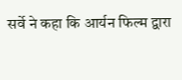सर्वे ने कहा कि आर्यन फिल्म द्वारा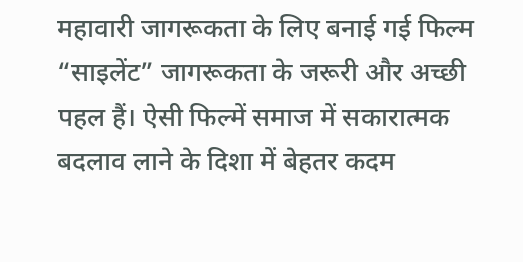महावारी जागरूकता के लिए बनाई गई फिल्म “साइलेंट” जागरूकता के जरूरी और अच्छी पहल हैं। ऐसी फिल्में समाज में सकारात्मक बदलाव लाने के दिशा में बेहतर कदम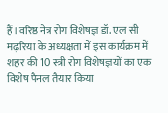हैं।वरिष्ठ नेत्र रोग विशेषज्ञ डॉ. एल सी मढ़रिया के अध्यक्षता में इस कार्यक्रम में शहर की 10 स्त्री रोग विशेषज्ञयों का एक विशेष पैनल तैयार किया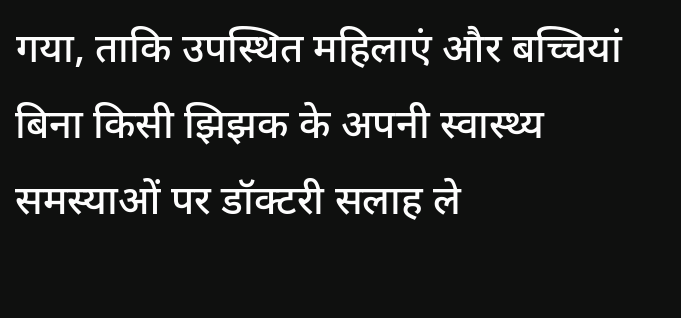गया, ताकि उपस्थित महिलाएं और बच्चियां बिना किसी झिझक के अपनी स्वास्थ्य समस्याओं पर डॉक्टरी सलाह ले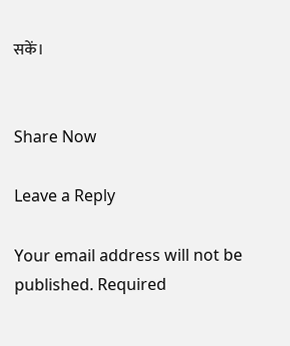सकें।


Share Now

Leave a Reply

Your email address will not be published. Required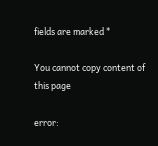fields are marked *

You cannot copy content of this page

error: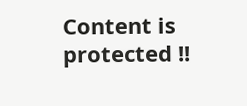Content is protected !!